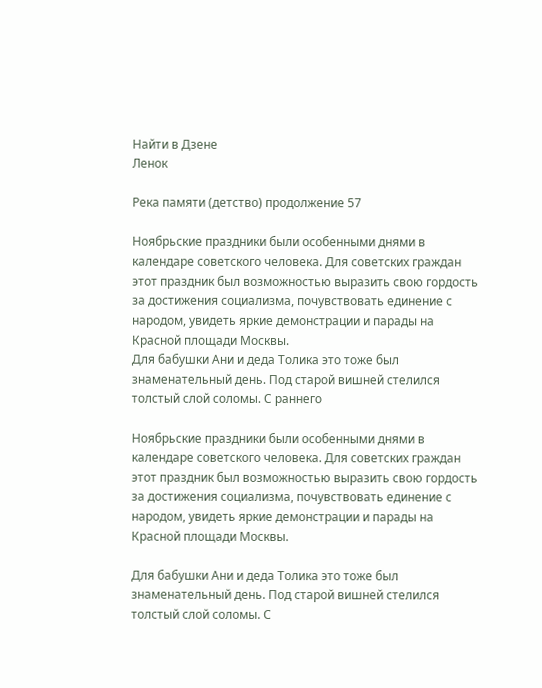Найти в Дзене
Ленок

Река памяти (детство) продолжение 57

Ноябрьские праздники были особенными днями в календаре советского человека. Для советских граждан этот праздник был возможностью выразить свою гордость за достижения социализма, почувствовать единение с народом, увидеть яркие демонстрации и парады на Красной площади Москвы.
Для бабушки Ани и деда Толика это тоже был знаменательный день. Под старой вишней стелился толстый слой соломы. С раннего

Ноябрьские праздники были особенными днями в календаре советского человека. Для советских граждан этот праздник был возможностью выразить свою гордость за достижения социализма, почувствовать единение с народом, увидеть яркие демонстрации и парады на Красной площади Москвы.

Для бабушки Ани и деда Толика это тоже был знаменательный день. Под старой вишней стелился толстый слой соломы. С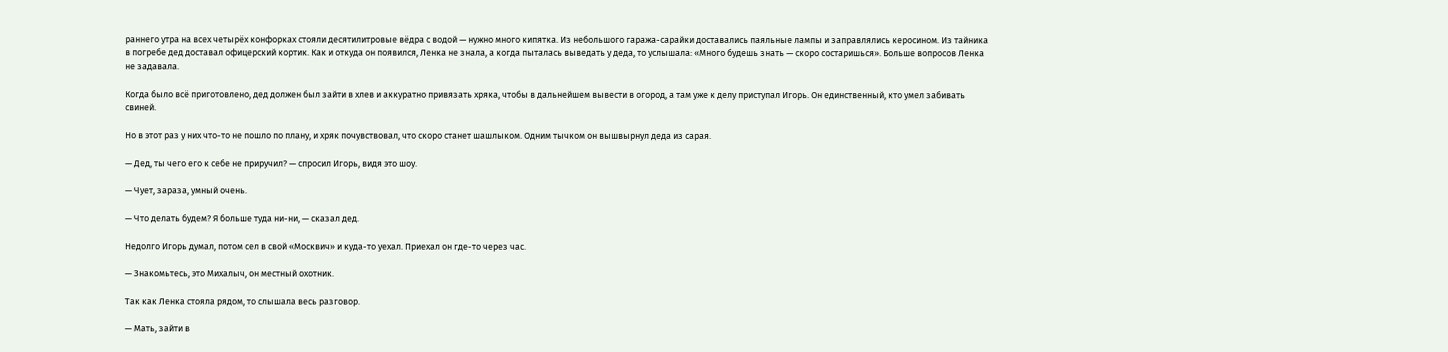раннего утра на всех четырёх конфорках стояли десятилитровые вёдра с водой — нужно много кипятка. Из небольшого гаража-сарайки доставались паяльные лампы и заправлялись керосином. Из тайника в погребе дед доставал офицерский кортик. Как и откуда он появился, Ленка не знала, а когда пыталась выведать у деда, то услышала: «Много будешь знать — скоро состаришься». Больше вопросов Ленка не задавала.

Когда было всё приготовлено, дед должен был зайти в хлев и аккуратно привязать хряка, чтобы в дальнейшем вывести в огород, а там уже к делу приступал Игорь. Он единственный, кто умел забивать свиней.

Но в этот раз у них что-то не пошло по плану, и хряк почувствовал, что скоро станет шашлыком. Одним тычком он вышвырнул деда из сарая.

— Дед, ты чего его к себе не приручил? — спросил Игорь, видя это шоу.

— Чует, зараза, умный очень.

— Что делать будем? Я больше туда ни-ни, — сказал дед.

Недолго Игорь думал, потом сел в свой «Москвич» и куда-то уехал. Приехал он где-то через час.

— Знакомьтесь, это Михалыч, он местный охотник.

Так как Ленка стояла рядом, то слышала весь разговор.

— Мать, зайти в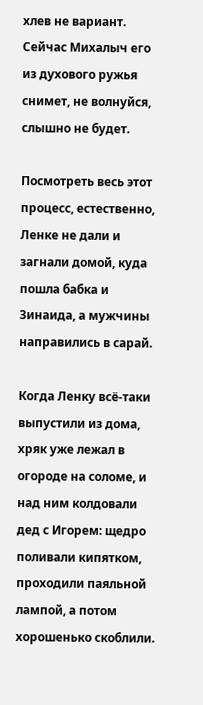хлев не вариант. Сейчас Михалыч его из духового ружья снимет, не волнуйся, слышно не будет.

Посмотреть весь этот процесс, естественно, Ленке не дали и загнали домой, куда пошла бабка и Зинаида, а мужчины направились в сарай.

Когда Ленку всё-таки выпустили из дома, хряк уже лежал в огороде на соломе, и над ним колдовали дед с Игорем: щедро поливали кипятком, проходили паяльной лампой, а потом хорошенько скоблили.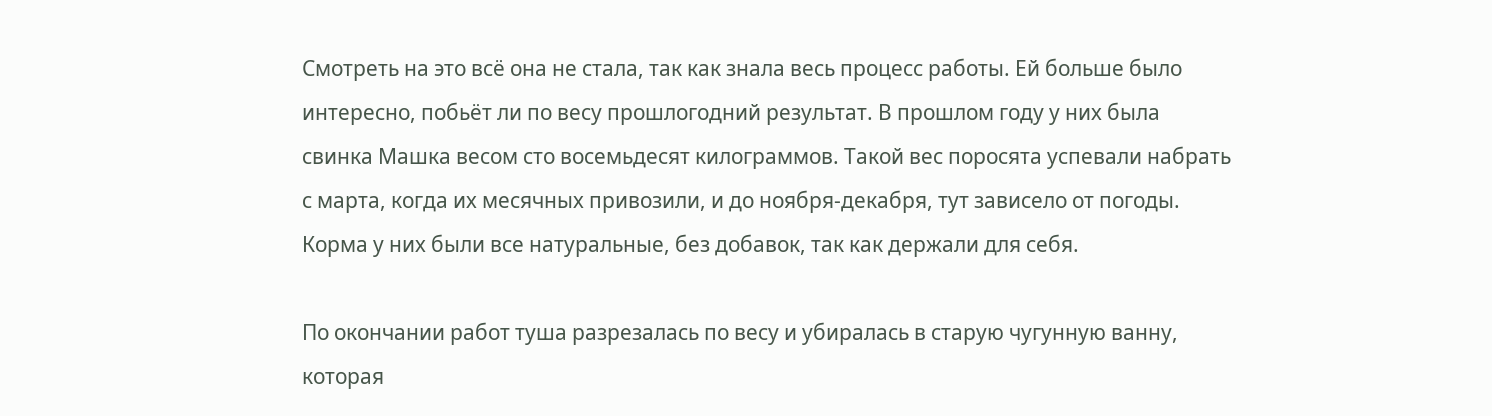Смотреть на это всё она не стала, так как знала весь процесс работы. Ей больше было интересно, побьёт ли по весу прошлогодний результат. В прошлом году у них была свинка Машка весом сто восемьдесят килограммов. Такой вес поросята успевали набрать с марта, когда их месячных привозили, и до ноября-декабря, тут зависело от погоды. Корма у них были все натуральные, без добавок, так как держали для себя.

По окончании работ туша разрезалась по весу и убиралась в старую чугунную ванну, которая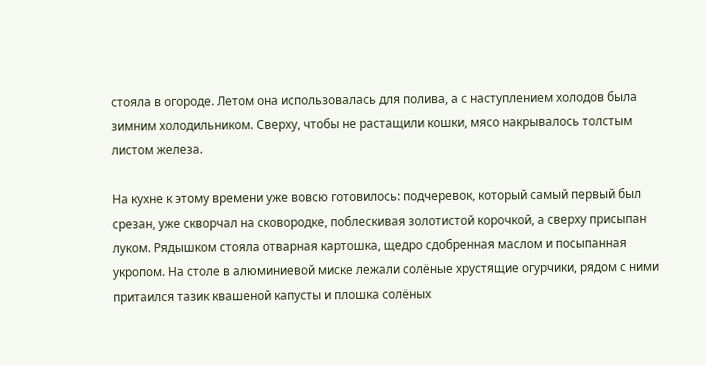стояла в огороде. Летом она использовалась для полива, а с наступлением холодов была зимним холодильником. Сверху, чтобы не растащили кошки, мясо накрывалось толстым листом железа.

На кухне к этому времени уже вовсю готовилось: подчеревок, который самый первый был срезан, уже скворчал на сковородке, поблескивая золотистой корочкой, а сверху присыпан луком. Рядышком стояла отварная картошка, щедро сдобренная маслом и посыпанная укропом. На столе в алюминиевой миске лежали солёные хрустящие огурчики, рядом с ними притаился тазик квашеной капусты и плошка солёных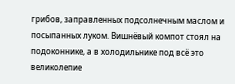грибов, заправленных подсолнечным маслом и посыпанных луком. Вишнёвый компот стоял на подоконнике, а в холодильнике под всё это великолепие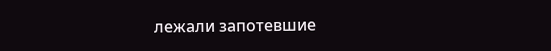лежали запотевшие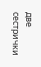две сестрички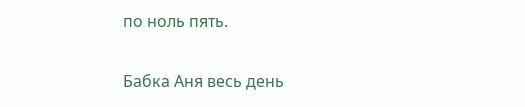по ноль пять.

Бабка Аня весь день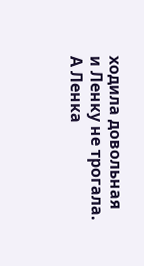ходила довольная и Ленку не трогала. А Ленка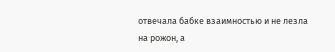отвечала бабке взаимностью и не лезла на рожон, а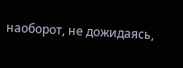наоборот, не дожидаясь,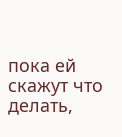пока ей скажут что делать,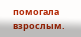помогала взрослым.